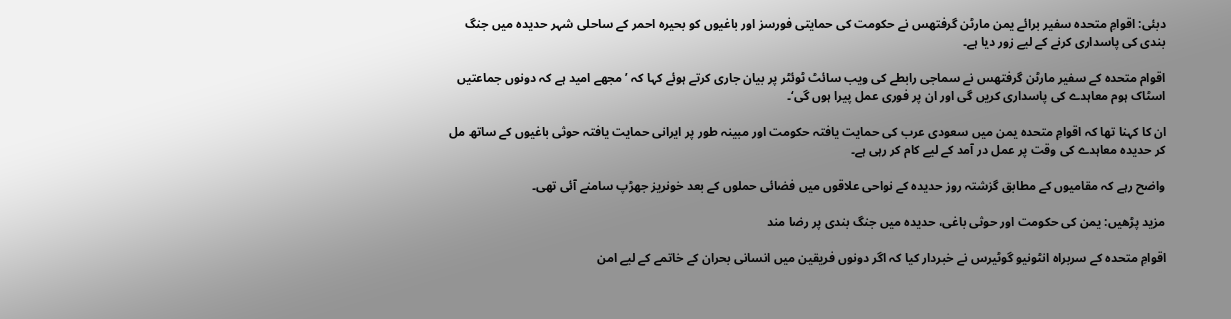دبئی: اقوامِ متحدہ سفیر برائے یمن مارٹن گرفتھس نے حکومت کی حمایتی فورسز اور باغیوں کو بحیرہ احمر کے ساحلی شہر حدیدہ میں جنگ بندی کی پاسداری کرنے کے لیے زور دیا ہے۔

اقوام متحدہ کے سفیر مارٹن گرفتھس نے سماجی رابطے کی ویب سائٹ ٹوئٹر پر بیان جاری کرتے ہوئے کہا کہ ’مجھے امید ہے کہ دونوں جماعتیں اسٹاک ہوم معاہدے کی پاسداری کریں گی اور ان پر فوری عمل پیرا ہوں گی‘۔

ان کا کہنا تھا کہ اقوامِ متحدہ یمن میں سعودی عرب کی حمایت یافتہ حکومت اور مبینہ طور پر ایرانی حمایت یافتہ حوثی باغیوں کے ساتھ مل کر حدیدہ معاہدے کی وقت پر عمل در آمد کے لیے کام کر رہی ہے۔

واضح رہے کہ مقامیوں کے مطابق گزشتہ روز حدیدہ کے نواحی علاقوں میں فضائی حملوں کے بعد خونریز جھڑپ سامنے آئی تھی۔

مزید پڑھیں: یمن کی حکومت اور حوثی باغی، حدیدہ میں جنگ بندی پر رضا مند

اقوامِ متحدہ کے سربراہ انٹونیو گوٹیرس نے خبردار کیا کہ اگر دونوں فریقین میں انسانی بحران کے خاتمے کے لیے امن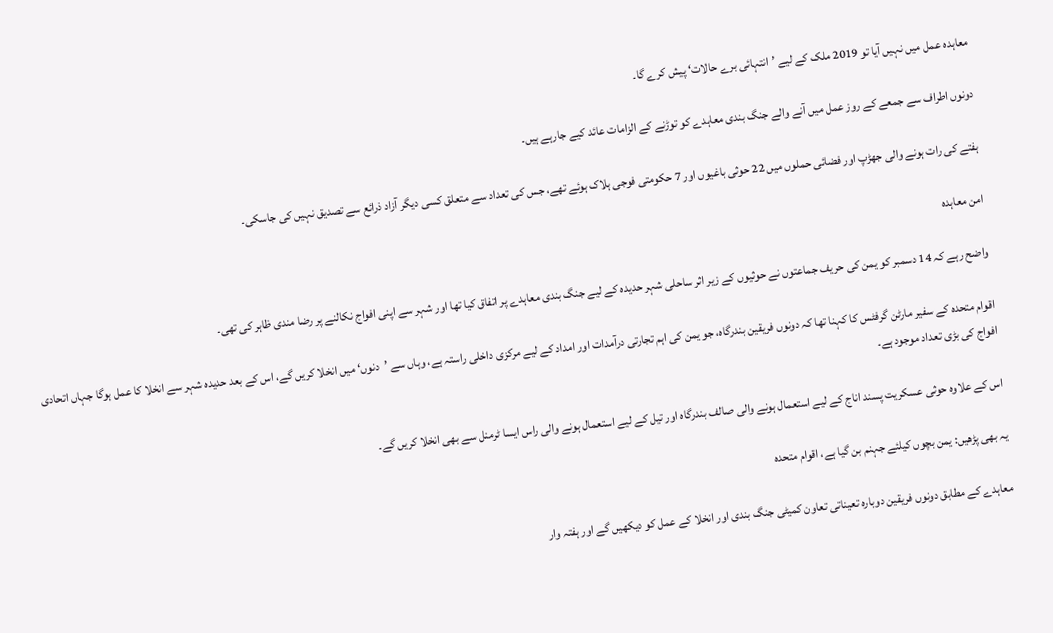معاہدہ عمل میں نہیں آیا تو 2019 ملک کے لیے ’انتہائی برے حالات‘ پیش کرے گا۔

دونوں اطراف سے جمعے کے روز عمل میں آنے والے جنگ بندی معاہدے کو توڑنے کے الزامات عائد کیے جارہے ہیں۔

ہفتے کی رات ہونے والی جھڑپ اور فضائی حملوں میں 22 حوثی باغیوں اور 7 حکومتی فوجی ہلاک ہوئے تھے، جس کی تعداد سے متعلق کسی دیگر آزاد ذرائع سے تصدیق نہیں کی جاسکی۔

امن معاہدہ

واضح رہے کہ 14 دسمبر کو یمن کی حریف جماعتوں نے حوثیوں کے زیر اثر ساحلی شہر حدیدہ کے لیے جنگ بندی معاہدے پر اتفاق کیا تھا اور شہر سے اپنی افواج نکالنے پر رضا مندی ظاہر کی تھی۔

اقوام متحدہ کے سفیر مارٹن گرفٹس کا کہنا تھا کہ دونوں فریقین بندرگاہ، جو یمن کی اہم تجارتی درآمدات اور امداد کے لیے مرکزی داخلی راستہ ہے، وہاں سے ’دنوں‘ میں انخلا کریں گے، اس کے بعد حدیدہ شہر سے انخلا کا عمل ہوگا جہاں اتحادی افواج کی بڑی تعداد موجود ہے۔

اس کے علاوہ حوثی عسکریت پسند اناج کے لیے استعمال ہونے والی صالف بندرگاہ اور تیل کے لیے استعمال ہونے والی راس ایسا ٹرمنل سے بھی انخلا کریں گے۔

یہ بھی پڑھیں: یمن بچوں کیلئے جہنم بن گیا ہے، اقوام متحدہ

معاہدے کے مطابق دونوں فریقین دوبارہ تعیناتی تعاون کمیٹی جنگ بندی اور انخلا کے عمل کو دیکھیں گے اور ہفتہ وار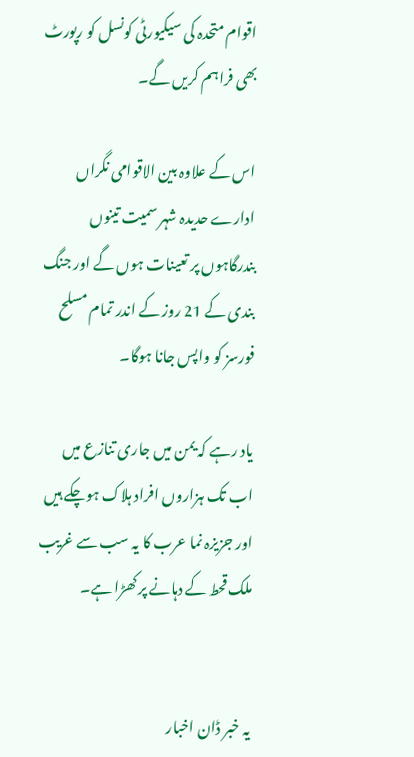اقوام متحدہ کی سیکیورٹی کونسل کو رپورٹ بھی فراہم کریں گے۔

اس کے علاوہ بین الاقوامی نگراں ادارے حدیدہ شہر سمیت تینوں بندرگاہوں پر تعینات ہوں گے اور جنگ بندی کے 21 روز کے اندر تمام مسلح فورسز کو واپس جانا ہوگا۔

یاد رہے کہ یمن میں جاری تنازع میں اب تک ہزاروں افراد ہلاک ہوچکے ہیں اور جزیزہ نما عرب کا یہ سب سے غریب ملک قحط کے دہانے پر کھڑا ہے۔


یہ خبر ڈان اخبار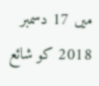میں 17 دسمبر 2018 کو شائع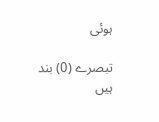ہوئی

تبصرے (0) بند ہیں